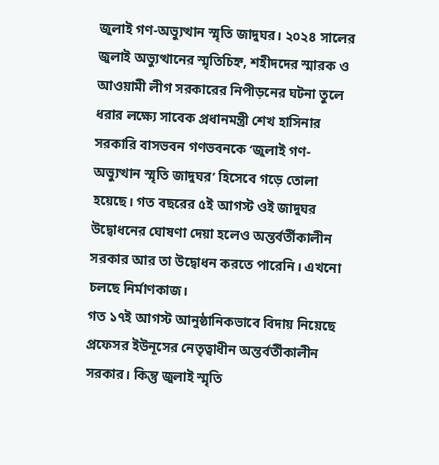জুলাই গণ-অভ্যুত্থান স্মৃতি জাদুঘর। ২০২৪ সালের জুলাই অভ্যুত্থানের স্মৃতিচিহ্ন, শহীদদের স্মারক ও আওয়ামী লীগ সরকারের নিপীড়নের ঘটনা তুলে ধরার লক্ষ্যে সাবেক প্রধানমন্ত্রী শেখ হাসিনার সরকারি বাসভবন গণভবনকে ‘জুলাই গণ-অভ্যুত্থান স্মৃতি জাদুঘর’ হিসেবে গড়ে তোলা হয়েছে। গত বছরের ৫ই আগস্ট ওই জাদুঘর উদ্বোধনের ঘোষণা দেয়া হলেও অন্তর্বর্তীকালীন সরকার আর তা উদ্বোধন করতে পারেনি। এখনো চলছে নির্মাণকাজ।
গত ১৭ই আগস্ট আনুষ্ঠানিকভাবে বিদায় নিয়েছে প্রফেসর ইউনূসের নেতৃত্বাধীন অন্তর্বর্তীকালীন সরকার। কিন্তু জুলাই স্মৃতি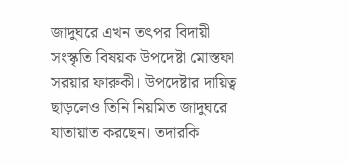জাদুঘরে এখন তৎপর বিদায়ী সংস্কৃতি বিষয়ক উপদেষ্টা মোস্তফা সরয়ার ফারুকী। উপদেষ্টার দায়িত্ব ছাড়লেও তিনি নিয়মিত জাদুঘরে যাতায়াত করছেন। তদারকি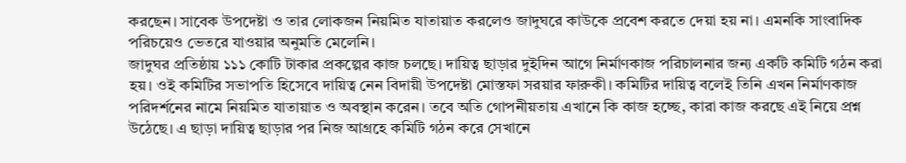করছেন। সাবেক উপদেষ্টা ও তার লোকজন নিয়মিত যাতায়াত করলেও জাদুঘরে কাউকে প্রবেশ করতে দেয়া হয় না। এমনকি সাংবাদিক পরিচয়েও ভেতরে যাওয়ার অনুমতি মেলেনি।
জাদুঘর প্রতিষ্ঠায় ১১১ কোটি টাকার প্রকল্পের কাজ চলছে। দায়িত্ব ছাড়ার দুইদিন আগে নির্মাণকাজ পরিচালনার জন্য একটি কমিটি গঠন করা হয়। ওই কমিটির সভাপতি হিসেবে দায়িত্ব নেন বিদায়ী উপদেষ্টা মোস্তফা সরয়ার ফারুকী। কমিটির দায়িত্ব বলেই তিনি এখন নির্মাণকাজ পরিদর্শনের নামে নিয়মিত যাতায়াত ও অবস্থান করেন। তবে অতি গোপনীয়তায় এখানে কি কাজ হচ্ছে, কারা কাজ করছে এই নিয়ে প্রশ্ন উঠেছে। এ ছাড়া দায়িত্ব ছাড়ার পর নিজ আগ্রহে কমিটি গঠন করে সেখানে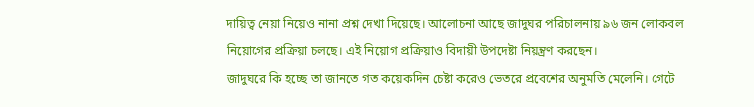দায়িত্ব নেয়া নিয়েও নানা প্রশ্ন দেখা দিয়েছে। আলোচনা আছে জাদুঘর পরিচালনায় ৯৬ জন লোকবল নিয়োগের প্রক্রিয়া চলছে। এই নিয়োগ প্রক্রিয়াও বিদায়ী উপদেষ্টা নিয়ন্ত্রণ করছেন।
জাদুঘরে কি হচ্ছে তা জানতে গত কয়েকদিন চেষ্টা করেও ভেতরে প্রবেশের অনুমতি মেলেনি। গেটে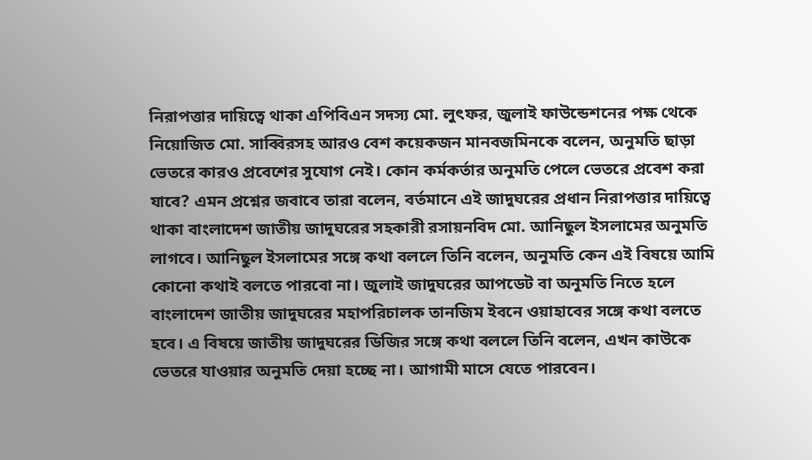নিরাপত্তার দায়িত্বে থাকা এপিবিএন সদস্য মো. লুৎফর, জুলাই ফাউন্ডেশনের পক্ষ থেকে নিয়োজিত মো. সাব্বিরসহ আরও বেশ কয়েকজন মানবজমিনকে বলেন, অনুমতি ছাড়া ভেতরে কারও প্রবেশের সুযোগ নেই। কোন কর্মকর্তার অনুমতি পেলে ভেতরে প্রবেশ করা যাবে? এমন প্রশ্নের জবাবে তারা বলেন, বর্তমানে এই জাদুঘরের প্রধান নিরাপত্তার দায়িত্বে থাকা বাংলাদেশ জাতীয় জাদুঘরের সহকারী রসায়নবিদ মো. আনিছুল ইসলামের অনুমতি লাগবে। আনিছুল ইসলামের সঙ্গে কথা বললে তিনি বলেন, অনুমতি কেন এই বিষয়ে আমি কোনো কথাই বলতে পারবো না। জুলাই জাদুঘরের আপডেট বা অনুমতি নিতে হলে বাংলাদেশ জাতীয় জাদুঘরের মহাপরিচালক তানজিম ইবনে ওয়াহাবের সঙ্গে কথা বলতে হবে। এ বিষয়ে জাতীয় জাদুঘরের ডিজির সঙ্গে কথা বললে তিনি বলেন, এখন কাউকে ভেতরে যাওয়ার অনুমতি দেয়া হচ্ছে না। আগামী মাসে যেতে পারবেন।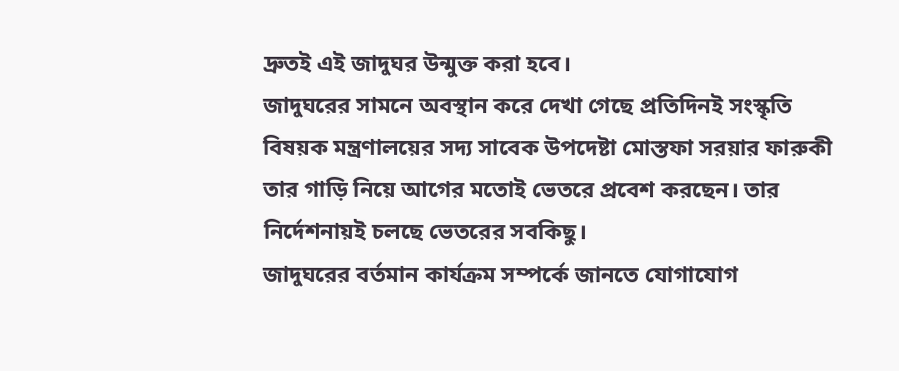দ্রুতই এই জাদুঘর উন্মুক্ত করা হবে।
জাদুঘরের সামনে অবস্থান করে দেখা গেছে প্রতিদিনই সংস্কৃতি বিষয়ক মন্ত্রণালয়ের সদ্য সাবেক উপদেষ্টা মোস্তফা সরয়ার ফারুকী তার গাড়ি নিয়ে আগের মতোই ভেতরে প্রবেশ করছেন। তার নির্দেশনায়ই চলছে ভেতরের সবকিছু।
জাদুঘরের বর্তমান কার্যক্রম সম্পর্কে জানতে যোগাযোগ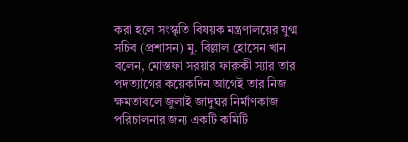করা হলে সংস্কৃতি বিষয়ক মন্ত্রণালয়ের যুগ্ম সচিব (প্রশাসন) মু. বিল্লাল হোসেন খান বলেন, মোস্তফা সরয়ার ফারুকী স্যার তার পদত্যাগের কয়েকদিন আগেই তার নিজ ক্ষমতাবলে জুলাই জাদুঘর নির্মাণকাজ পরিচালনার জন্য একটি কমিটি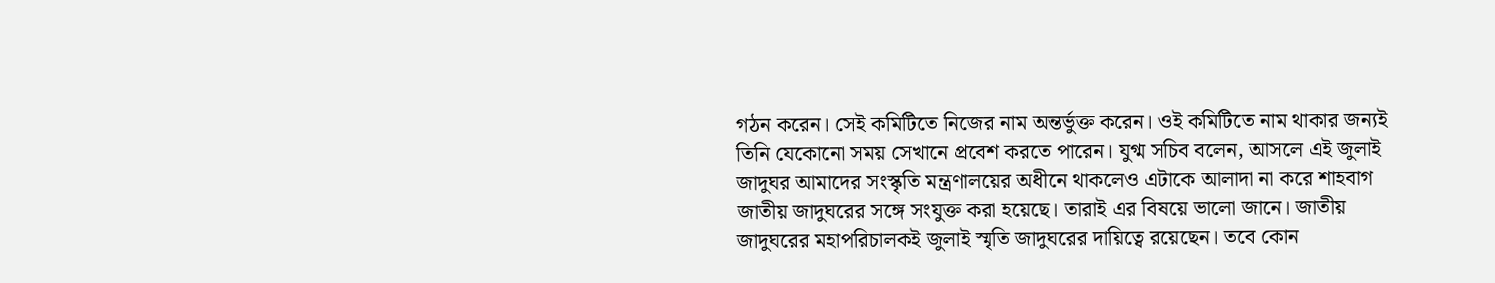গঠন করেন। সেই কমিটিতে নিজের নাম অন্তর্ভুক্ত করেন। ওই কমিটিতে নাম থাকার জন্যই তিনি যেকোনো সময় সেখানে প্রবেশ করতে পারেন। যুগ্ম সচিব বলেন, আসলে এই জুলাই জাদুঘর আমাদের সংস্কৃতি মন্ত্রণালয়ের অধীনে থাকলেও এটাকে আলাদা না করে শাহবাগ জাতীয় জাদুঘরের সঙ্গে সংযুক্ত করা হয়েছে। তারাই এর বিষয়ে ভালো জানে। জাতীয় জাদুঘরের মহাপরিচালকই জুলাই স্মৃতি জাদুঘরের দায়িত্বে রয়েছেন। তবে কোন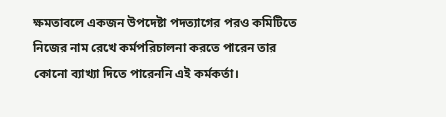ক্ষমতাবলে একজন উপদেষ্টা পদত্যাগের পরও কমিটিতে নিজের নাম রেখে কর্মপরিচালনা করতে পারেন তার কোনো ব্যাখ্যা দিতে পারেননি এই কর্মকর্তা।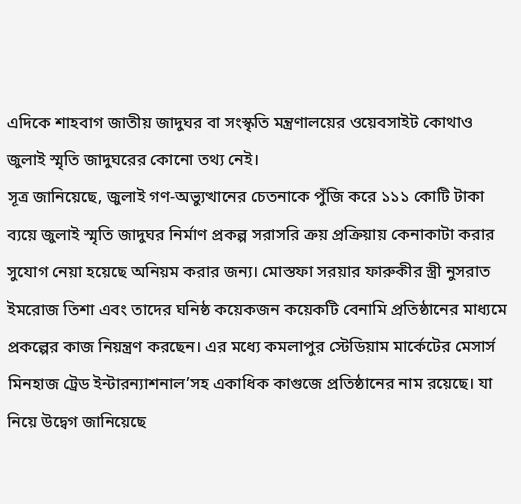এদিকে শাহবাগ জাতীয় জাদুঘর বা সংস্কৃতি মন্ত্রণালয়ের ওয়েবসাইট কোথাও জুলাই স্মৃতি জাদুঘরের কোনো তথ্য নেই।
সূত্র জানিয়েছে, জুলাই গণ-অভ্যুত্থানের চেতনাকে পুঁজি করে ১১১ কোটি টাকা ব্যয়ে জুলাই স্মৃতি জাদুঘর নির্মাণ প্রকল্প সরাসরি ক্রয় প্রক্রিয়ায় কেনাকাটা করার সুযোগ নেয়া হয়েছে অনিয়ম করার জন্য। মোস্তফা সরয়ার ফারুকীর স্ত্রী নুসরাত ইমরোজ তিশা এবং তাদের ঘনিষ্ঠ কয়েকজন কয়েকটি বেনামি প্রতিষ্ঠানের মাধ্যমে প্রকল্পের কাজ নিয়ন্ত্রণ করছেন। এর মধ্যে কমলাপুর স্টেডিয়াম মার্কেটের মেসার্স মিনহাজ ট্রেড ইন্টারন্যাশনাল’সহ একাধিক কাগুজে প্রতিষ্ঠানের নাম রয়েছে। যা নিয়ে উদ্বেগ জানিয়েছে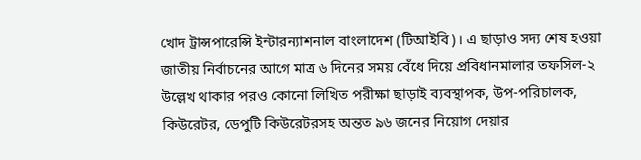খোদ ট্রান্সপারেন্সি ইন্টারন্যাশনাল বাংলাদেশ (টিআইবি)। এ ছাড়াও সদ্য শেষ হওয়া জাতীয় নির্বাচনের আগে মাত্র ৬ দিনের সময় বেঁধে দিয়ে প্রবিধানমালার তফসিল-২ উল্লেখ থাকার পরও কোনো লিখিত পরীক্ষা ছাড়াই ব্যবস্থাপক, উপ-পরিচালক, কিউরেটর, ডেপুটি কিউরেটরসহ অন্তত ৯৬ জনের নিয়োগ দেয়ার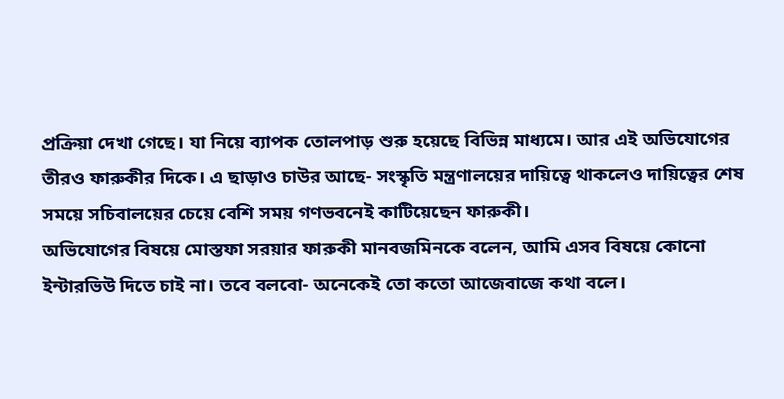প্রক্রিয়া দেখা গেছে। যা নিয়ে ব্যাপক তোলপাড় শুরু হয়েছে বিভিন্ন মাধ্যমে। আর এই অভিযোগের তীরও ফারুকীর দিকে। এ ছাড়াও চাউর আছে- সংস্কৃতি মন্ত্রণালয়ের দায়িত্বে থাকলেও দায়িত্বের শেষ সময়ে সচিবালয়ের চেয়ে বেশি সময় গণভবনেই কাটিয়েছেন ফারুকী।
অভিযোগের বিষয়ে মোস্তফা সরয়ার ফারুকী মানবজমিনকে বলেন, আমি এসব বিষয়ে কোনো ইন্টারভিউ দিতে চাই না। তবে বলবো- অনেকেই তো কতো আজেবাজে কথা বলে।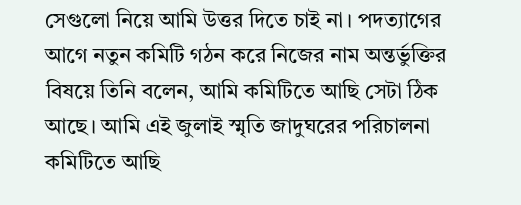সেগুলো নিয়ে আমি উত্তর দিতে চাই না। পদত্যাগের আগে নতুন কমিটি গঠন করে নিজের নাম অন্তর্ভুক্তির বিষয়ে তিনি বলেন, আমি কমিটিতে আছি সেটা ঠিক আছে। আমি এই জুলাই স্মৃতি জাদুঘরের পরিচালনা কমিটিতে আছি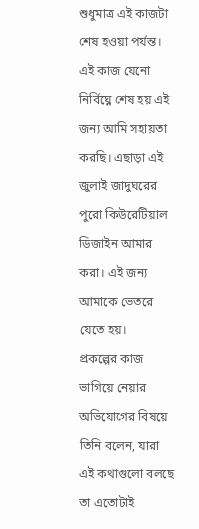শুধুমাত্র এই কাজটা শেষ হওয়া পর্যন্ত। এই কাজ যেনো নির্বিঘ্নে শেষ হয় এই জন্য আমি সহায়তা করছি। এছাড়া এই জুলাই জাদুঘরের পুরো কিউরেটিয়াল ডিজাইন আমার করা। এই জন্য আমাকে ভেতরে যেতে হয়।
প্রকল্পের কাজ ভাগিয়ে নেয়ার অভিযোগের বিষয়ে তিনি বলেন, যারা এই কথাগুলো বলছে তা এতোটাই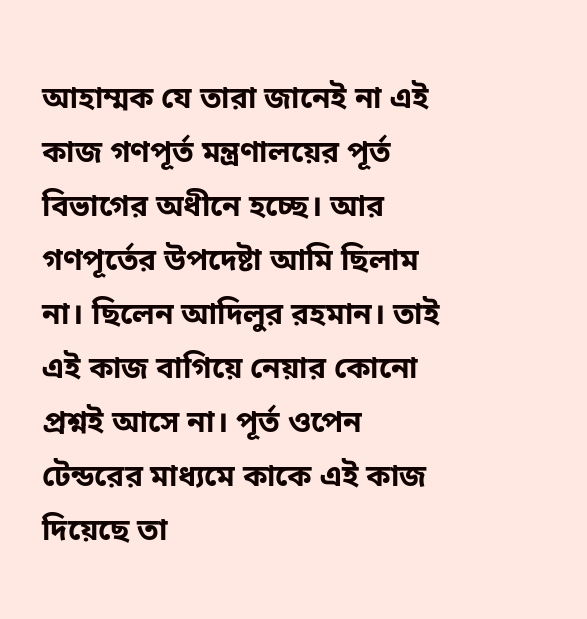আহাম্মক যে তারা জানেই না এই কাজ গণপূর্ত মন্ত্রণালয়ের পূর্ত বিভাগের অধীনে হচ্ছে। আর গণপূর্তের উপদেষ্টা আমি ছিলাম না। ছিলেন আদিলুর রহমান। তাই এই কাজ বাগিয়ে নেয়ার কোনো প্রশ্নই আসে না। পূর্ত ওপেন টেন্ডরের মাধ্যমে কাকে এই কাজ দিয়েছে তা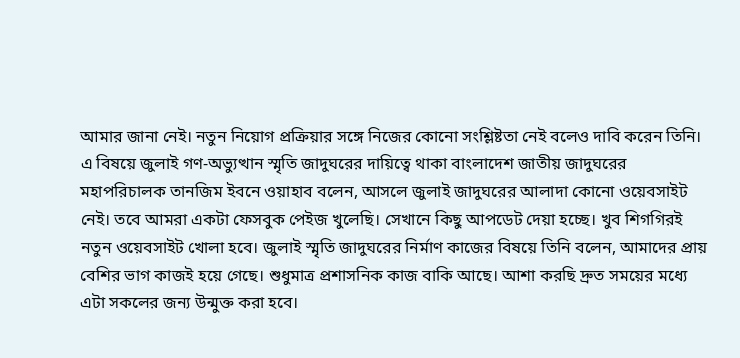আমার জানা নেই। নতুন নিয়োগ প্রক্রিয়ার সঙ্গে নিজের কোনো সংশ্লিষ্টতা নেই বলেও দাবি করেন তিনি।
এ বিষয়ে জুলাই গণ-অভ্যুত্থান স্মৃতি জাদুঘরের দায়িত্বে থাকা বাংলাদেশ জাতীয় জাদুঘরের মহাপরিচালক তানজিম ইবনে ওয়াহাব বলেন, আসলে জুলাই জাদুঘরের আলাদা কোনো ওয়েবসাইট নেই। তবে আমরা একটা ফেসবুক পেইজ খুলেছি। সেখানে কিছু আপডেট দেয়া হচ্ছে। খুব শিগগিরই নতুন ওয়েবসাইট খোলা হবে। জুলাই স্মৃতি জাদুঘরের নির্মাণ কাজের বিষয়ে তিনি বলেন, আমাদের প্রায় বেশির ভাগ কাজই হয়ে গেছে। শুধুমাত্র প্রশাসনিক কাজ বাকি আছে। আশা করছি দ্রুত সময়ের মধ্যে এটা সকলের জন্য উন্মুক্ত করা হবে।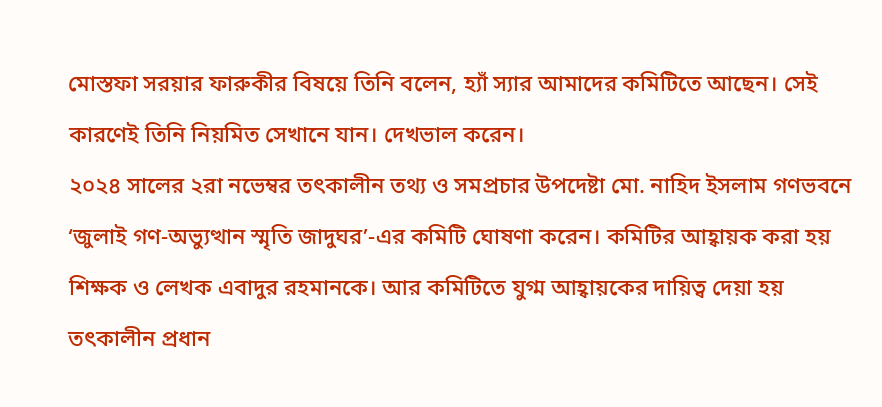মোস্তফা সরয়ার ফারুকীর বিষয়ে তিনি বলেন, হ্যাঁ স্যার আমাদের কমিটিতে আছেন। সেই কারণেই তিনি নিয়মিত সেখানে যান। দেখভাল করেন।
২০২৪ সালের ২রা নভেম্বর তৎকালীন তথ্য ও সমপ্রচার উপদেষ্টা মো. নাহিদ ইসলাম গণভবনে ‘জুলাই গণ-অভ্যুত্থান স্মৃতি জাদুঘর’-এর কমিটি ঘোষণা করেন। কমিটির আহ্বায়ক করা হয় শিক্ষক ও লেখক এবাদুর রহমানকে। আর কমিটিতে যুগ্ম আহ্বায়কের দায়িত্ব দেয়া হয় তৎকালীন প্রধান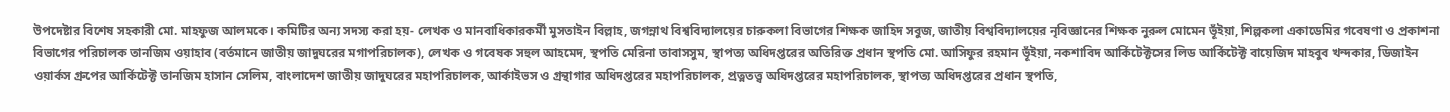উপদেষ্টার বিশেষ সহকারী মো. মাহফুজ আলমকে। কমিটির অন্য সদস্য করা হয়- লেখক ও মানবাধিকারকর্মী মুসতাইন বিল্লাহ, জগন্নাথ বিশ্ববিদ্যালয়ের চারুকলা বিভাগের শিক্ষক জাহিদ সবুজ, জাতীয় বিশ্ববিদ্যালয়ের নৃবিজ্ঞানের শিক্ষক নুরুল মোমেন ভূঁইয়া, শিল্পকলা একাডেমির গবেষণা ও প্রকাশনা বিভাগের পরিচালক তানজিম ওয়াহাব (বর্তমানে জাতীয় জাদুঘরের মগাপরিচালক), লেখক ও গবেষক সহুল আহমেদ, স্থপতি মেরিনা তাবাসসুম, স্থাপত্য অধিদপ্তরের অতিরিক্ত প্রধান স্থপতি মো. আসিফুর রহমান ভূঁইয়া, নকশাবিদ আর্কিটেক্টসের লিড আর্কিটেক্ট বায়েজিদ মাহবুব খন্দকার, ডিজাইন ওয়ার্কস গ্রুপের আর্কিটেক্ট তানজিম হাসান সেলিম, বাংলাদেশ জাতীয় জাদুঘরের মহাপরিচালক, আর্কাইভস ও গ্রন্থাগার অধিদপ্তরের মহাপরিচালক, প্রত্নতত্ত্ব অধিদপ্তরের মহাপরিচালক, স্থাপত্য অধিদপ্তরের প্রধান স্থপতি,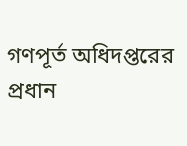গণপূর্ত অধিদপ্তরের প্রধান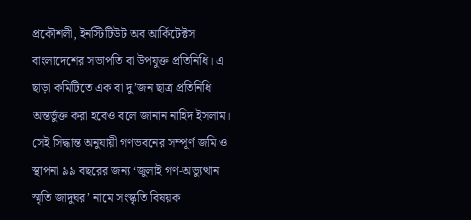প্রকৌশলী, ইনস্টিটিউট অব আর্কিটেক্টস বাংলাদেশের সভাপতি বা উপযুক্ত প্রতিনিধি। এ ছাড়া কমিটিতে এক বা দু’জন ছাত্র প্রতিনিধি অন্তর্ভুক্ত করা হবেও বলে জানান নাহিদ ইসলাম। সেই সিদ্ধান্ত অনুযায়ী গণভবনের সম্পূর্ণ জমি ও স্থাপনা ৯৯ বছরের জন্য ‘জুলাই গণ-অভ্যুত্থান স্মৃতি জাদুঘর’ নামে সংস্কৃতি বিষয়ক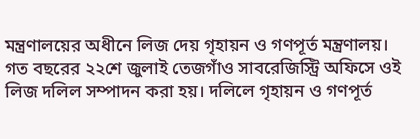মন্ত্রণালয়ের অধীনে লিজ দেয় গৃহায়ন ও গণপূর্ত মন্ত্রণালয়।
গত বছরের ২২শে জুলাই তেজগাঁও সাবরেজিস্ট্রি অফিসে ওই লিজ দলিল সম্পাদন করা হয়। দলিলে গৃহায়ন ও গণপূর্ত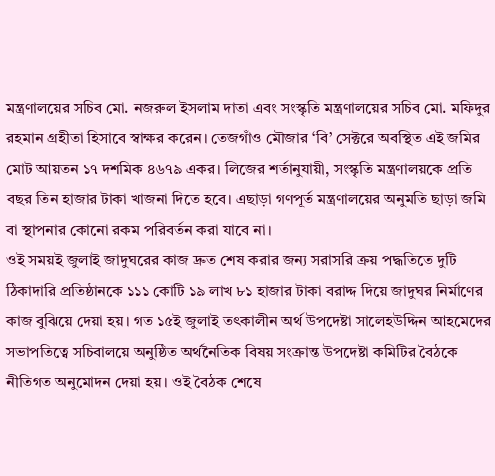মন্ত্রণালয়ের সচিব মো. নজরুল ইসলাম দাতা এবং সংস্কৃতি মন্ত্রণালয়ের সচিব মো. মফিদুর রহমান গ্রহীতা হিসাবে স্বাক্ষর করেন। তেজগাঁও মৌজার ‘বি’ সেক্টরে অবস্থিত এই জমির মোট আয়তন ১৭ দশমিক ৪৬৭৯ একর। লিজের শর্তানুযায়ী, সংস্কৃতি মন্ত্রণালয়কে প্রতি বছর তিন হাজার টাকা খাজনা দিতে হবে। এছাড়া গণপূর্ত মন্ত্রণালয়ের অনুমতি ছাড়া জমি বা স্থাপনার কোনো রকম পরিবর্তন করা যাবে না।
ওই সময়ই জুলাই জাদুঘরের কাজ দ্রুত শেষ করার জন্য সরাসরি ক্রয় পদ্ধতিতে দুটি ঠিকাদারি প্রতিষ্ঠানকে ১১১ কোটি ১৯ লাখ ৮১ হাজার টাকা বরাদ্দ দিয়ে জাদুঘর নির্মাণের কাজ বুঝিয়ে দেয়া হয়। গত ১৫ই জুলাই তৎকালীন অর্থ উপদেষ্টা সালেহউদ্দিন আহমেদের সভাপতিত্বে সচিবালয়ে অনুষ্ঠিত অর্থনৈতিক বিষয় সংক্রান্ত উপদেষ্টা কমিটির বৈঠকে নীতিগত অনুমোদন দেয়া হয়। ওই বৈঠক শেষে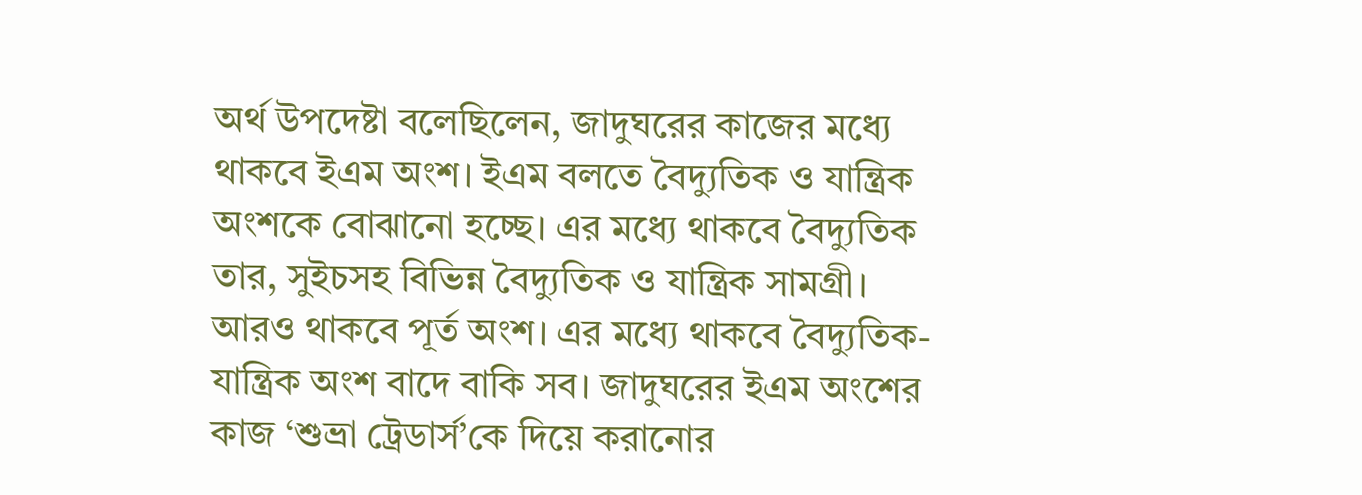অর্থ উপদেষ্টা বলেছিলেন, জাদুঘরের কাজের মধ্যে থাকবে ইএম অংশ। ইএম বলতে বৈদ্যুতিক ও যান্ত্রিক অংশকে বোঝানো হচ্ছে। এর মধ্যে থাকবে বৈদ্যুতিক তার, সুইচসহ বিভিন্ন বৈদ্যুতিক ও যান্ত্রিক সামগ্রী। আরও থাকবে পূর্ত অংশ। এর মধ্যে থাকবে বৈদ্যুতিক-যান্ত্রিক অংশ বাদে বাকি সব। জাদুঘরের ইএম অংশের কাজ ‘শুভ্রা ট্রেডার্স’কে দিয়ে করানোর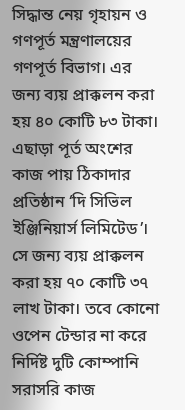সিদ্ধান্ত নেয় গৃহায়ন ও গণপূর্ত মন্ত্রণালয়ের গণপূর্ত বিভাগ। এর জন্য ব্যয় প্রাক্কলন করা হয় ৪০ কোটি ৮৩ টাকা। এছাড়া পূর্ত অংশের কাজ পায় ঠিকাদার প্রতিষ্ঠান ‘দি সিভিল ইঞ্জিনিয়ার্স লিমিটেড’। সে জন্য ব্যয় প্রাক্কলন করা হয় ৭০ কোটি ৩৭ লাখ টাকা। তবে কোনো ওপেন টেন্ডার না করে নির্দিষ্ট দুটি কোম্পানি সরাসরি কাজ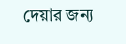দেয়ার জন্য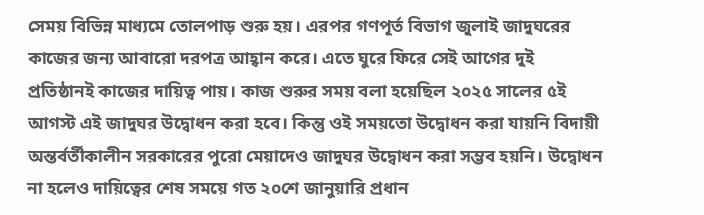সেময় বিভিন্ন মাধ্যমে তোলপাড় শুরু হয়। এরপর গণপূর্ত বিভাগ জুলাই জাদুঘরের কাজের জন্য আবারো দরপত্র আহ্বান করে। এতে ঘুরে ফিরে সেই আগের দুই প্রতিষ্ঠানই কাজের দায়িত্ব পায়। কাজ শুরুর সময় বলা হয়েছিল ২০২৫ সালের ৫ই আগস্ট এই জাদুঘর উদ্বোধন করা হবে। কিন্তু ওই সময়তো উদ্বোধন করা যায়নি বিদায়ী অন্তর্বর্তীকালীন সরকারের পুরো মেয়াদেও জাদুঘর উদ্বোধন করা সম্ভব হয়নি। উদ্বোধন না হলেও দায়িত্বের শেষ সময়ে গত ২০শে জানুয়ারি প্রধান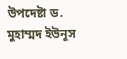উপদেষ্টা ড. মুহাম্মদ ইউনূস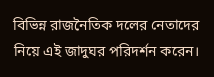বিভিন্ন রাজনৈতিক দলের নেতাদের নিয়ে এই জাদুঘর পরিদর্শন করেন।